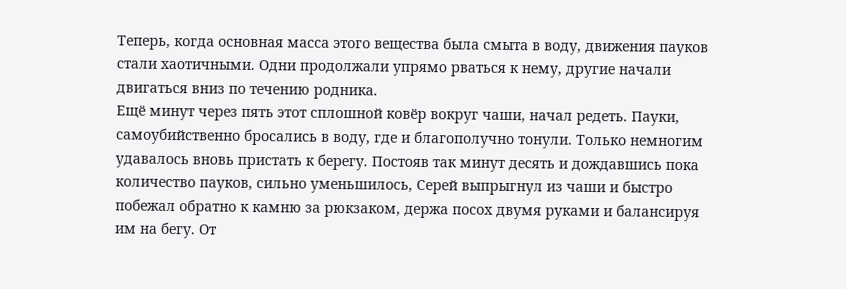Теперь, когда основная масса этого вещества была смыта в воду, движения пауков стали хаотичными. Одни продолжали упрямо рваться к нему, другие начали двигаться вниз по течению родника.
Ещё минут через пять этот сплошной ковёр вокруг чаши, начал редеть. Пауки, самоубийственно бросались в воду, где и благополучно тонули. Только немногим удавалось вновь пристать к берегу. Постояв так минут десять и дождавшись пока количество пауков, сильно уменьшилось, Серей выпрыгнул из чаши и быстро побежал обратно к камню за рюкзаком, держа посох двумя руками и балансируя им на бегу. От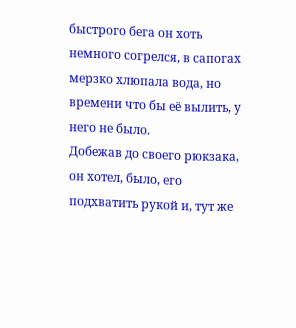быстрого бега он хоть немного согрелся, в сапогах мерзко хлюпала вода, но времени что бы её вылить, у него не было.
Добежав до своего рюкзака, он хотел, было, его подхватить рукой и, тут же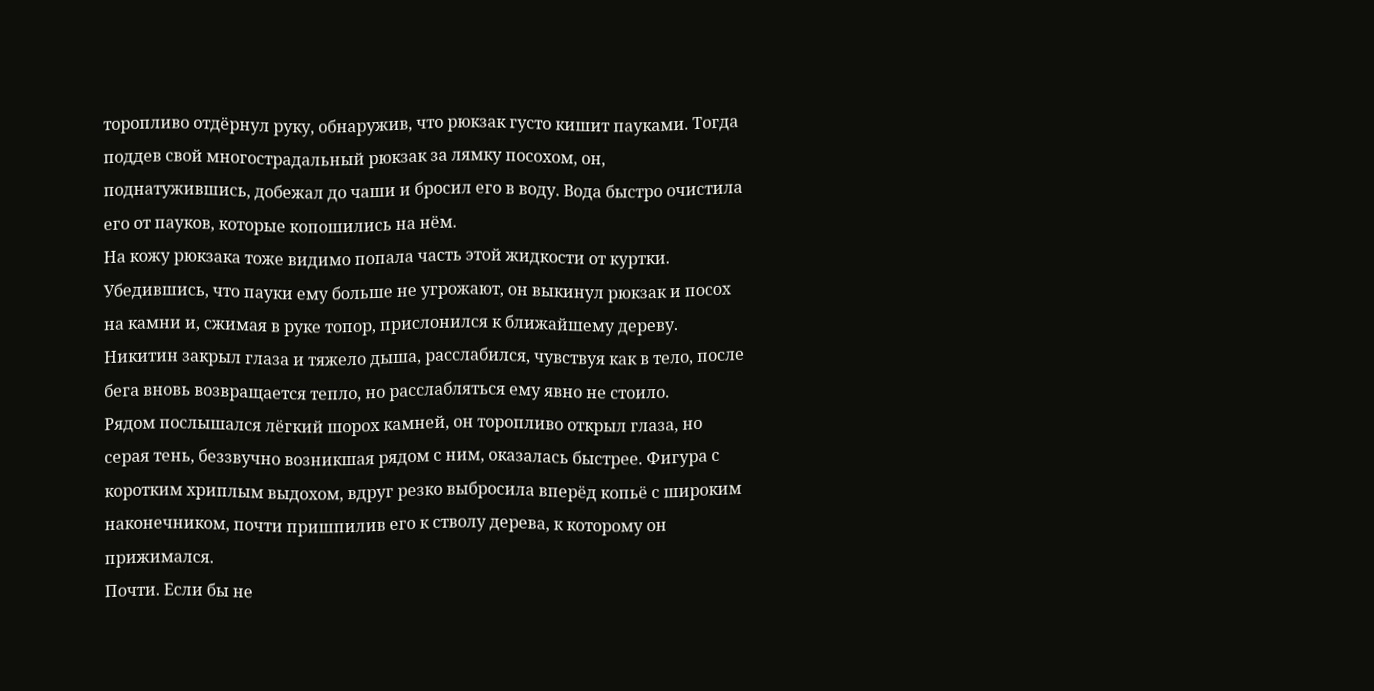торопливо отдёрнул руку, обнаружив, что рюкзак густо кишит пауками. Тогда поддев свой многострадальный рюкзак за лямку посохом, он, поднатужившись, добежал до чаши и бросил его в воду. Вода быстро очистила его от пауков, которые копошились на нём.
На кожу рюкзака тоже видимо попала часть этой жидкости от куртки. Убедившись, что пауки ему больше не угрожают, он выкинул рюкзак и посох на камни и, сжимая в руке топор, прислонился к ближайшему дереву.
Никитин закрыл глаза и тяжело дыша, расслабился, чувствуя как в тело, после бега вновь возвращается тепло, но расслабляться ему явно не стоило.
Рядом послышался лёгкий шорох камней, он торопливо открыл глаза, но серая тень, беззвучно возникшая рядом с ним, оказалась быстрее. Фигура с коротким хриплым выдохом, вдруг резко выбросила вперёд копьё с широким наконечником, почти пришпилив его к стволу дерева, к которому он прижимался.
Почти. Если бы не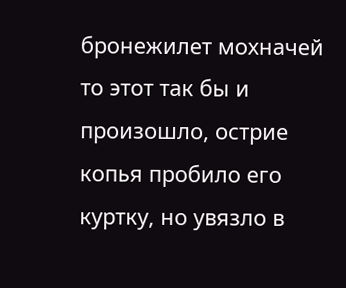бронежилет мохначей то этот так бы и произошло, острие копья пробило его куртку, но увязло в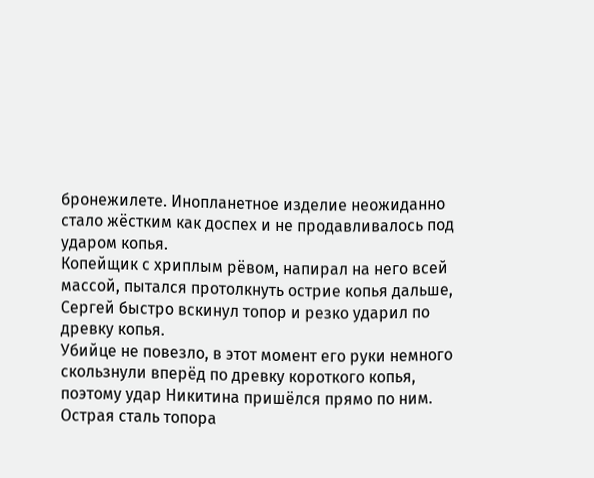бронежилете. Инопланетное изделие неожиданно стало жёстким как доспех и не продавливалось под ударом копья.
Копейщик с хриплым рёвом, напирал на него всей массой, пытался протолкнуть острие копья дальше, Сергей быстро вскинул топор и резко ударил по древку копья.
Убийце не повезло, в этот момент его руки немного скользнули вперёд по древку короткого копья, поэтому удар Никитина пришёлся прямо по ним. Острая сталь топора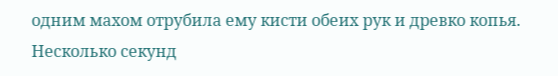одним махом отрубила ему кисти обеих рук и древко копья.
Несколько секунд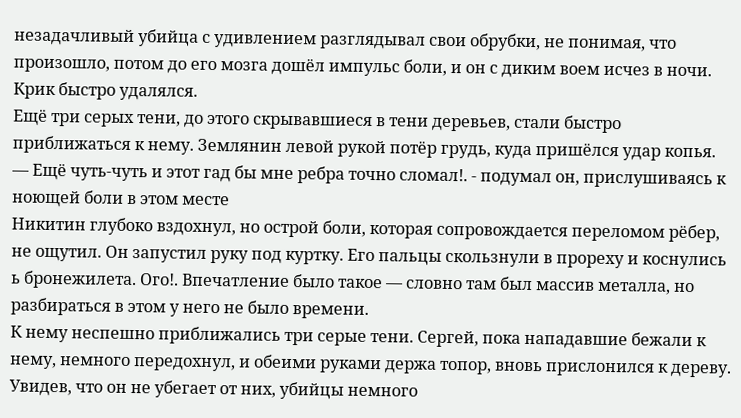незадачливый убийца с удивлением разглядывал свои обрубки, не понимая, что произошло, потом до его мозга дошёл импульс боли, и он с диким воем исчез в ночи. Крик быстро удалялся.
Ещё три серых тени, до этого скрывавшиеся в тени деревьев, стали быстро приближаться к нему. Землянин левой рукой потёр грудь, куда пришёлся удар копья.
— Ещё чуть-чуть и этот гад бы мне ребра точно сломал!. - подумал он, прислушиваясь к ноющей боли в этом месте
Никитин глубоко вздохнул, но острой боли, которая сопровождается переломом рёбер, не ощутил. Он запустил руку под куртку. Его пальцы скользнули в прореху и коснулись ь бронежилета. Ого!. Впечатление было такое — словно там был массив металла, но разбираться в этом у него не было времени.
К нему неспешно приближались три серые тени. Сергей, пока нападавшие бежали к нему, немного передохнул, и обеими руками держа топор, вновь прислонился к дереву.
Увидев, что он не убегает от них, убийцы немного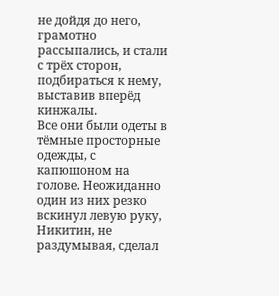не дойдя до него, грамотно рассыпались, и стали с трёх сторон, подбираться к нему, выставив вперёд кинжалы.
Все они были одеты в тёмные просторные одежды, с капюшоном на голове. Неожиданно один из них резко вскинул левую руку, Никитин, не раздумывая, сделал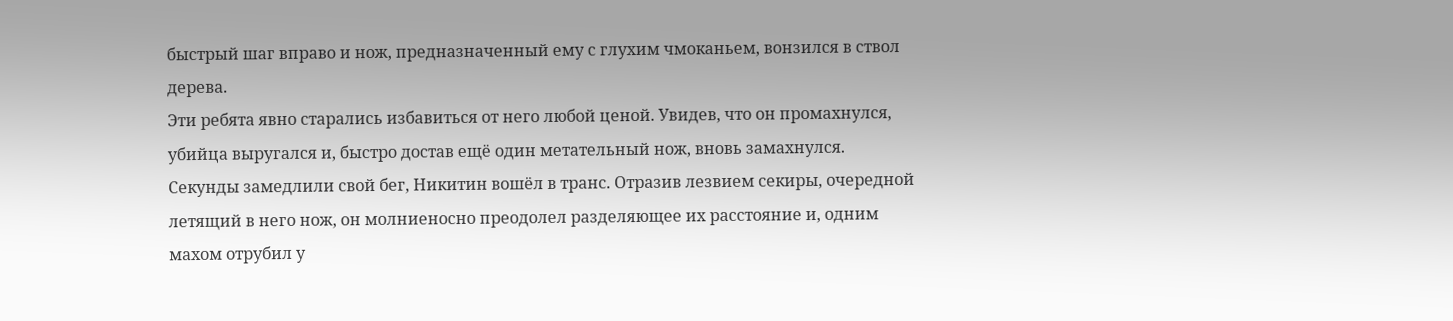быстрый шаг вправо и нож, предназначенный ему с глухим чмоканьем, вонзился в ствол дерева.
Эти ребята явно старались избавиться от него любой ценой. Увидев, что он промахнулся, убийца выругался и, быстро достав ещё один метательный нож, вновь замахнулся.
Секунды замедлили свой бег, Никитин вошёл в транс. Отразив лезвием секиры, очередной летящий в него нож, он молниеносно преодолел разделяющее их расстояние и, одним махом отрубил у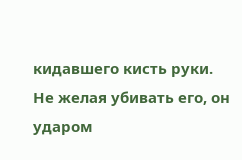кидавшего кисть руки.
Не желая убивать его, он ударом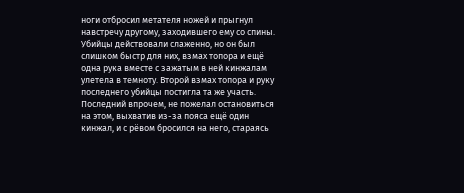ноги отбросил метателя ножей и прыгнул навстречу другому, заходившего ему со спины. Убийцы действовали слаженно, но он был слишком быстр для них, взмах топора и ещё одна рука вместе с зажатым в ней кинжалам улетела в темноту. Второй взмах топора и руку последнего убийцы постигла та же участь. Последний впрочем, не пожелал остановиться на этом, выхватив из-за пояса ещё один кинжал, и с рёвом бросился на него, стараясь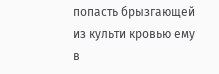попасть брызгающей из культи кровью ему в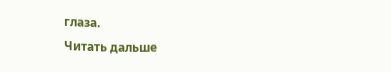глаза.
Читать дальше